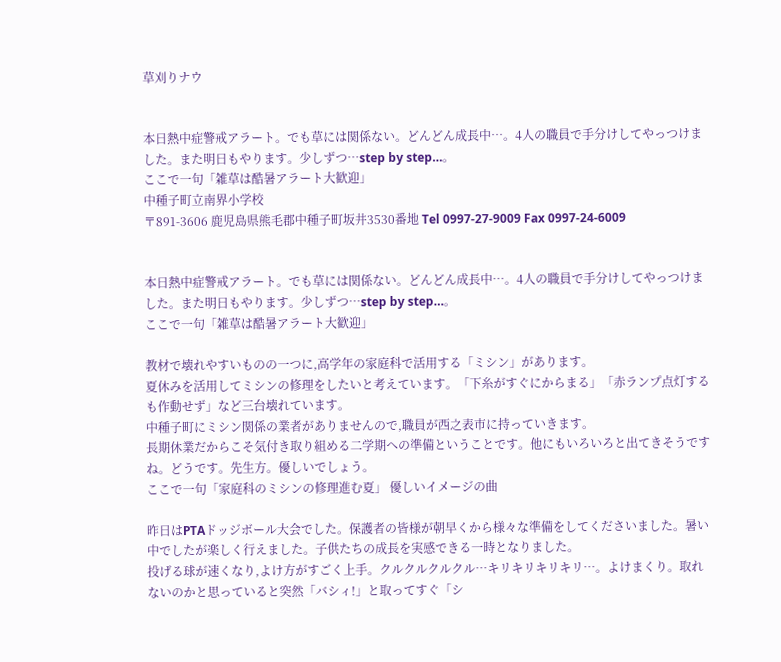草刈りナウ


本日熱中症警戒アラート。でも草には関係ない。どんどん成長中…。4人の職員で手分けしてやっつけました。また明日もやります。少しずつ…step by step…。
ここで一句「雑草は酷暑アラート大歓迎」
中種子町立南界小学校
〒891-3606 鹿児島県熊毛郡中種子町坂井3530番地 Tel 0997-27-9009 Fax 0997-24-6009


本日熱中症警戒アラート。でも草には関係ない。どんどん成長中…。4人の職員で手分けしてやっつけました。また明日もやります。少しずつ…step by step…。
ここで一句「雑草は酷暑アラート大歓迎」

教材で壊れやすいものの一つに,高学年の家庭科で活用する「ミシン」があります。
夏休みを活用してミシンの修理をしたいと考えています。「下糸がすぐにからまる」「赤ランプ点灯するも作動せず」など三台壊れています。
中種子町にミシン関係の業者がありませんので,職員が西之表市に持っていきます。
長期休業だからこそ気付き取り組める二学期への準備ということです。他にもいろいろと出てきそうですね。どうです。先生方。優しいでしょう。
ここで一句「家庭科のミシンの修理進む夏」 優しいイメージの曲

昨日はPTAドッジボール大会でした。保護者の皆様が朝早くから様々な準備をしてくださいました。暑い中でしたが楽しく行えました。子供たちの成長を実感できる一時となりました。
投げる球が速くなり,よけ方がすごく上手。クルクルクルクル…キリキリキリキリ…。よけまくり。取れないのかと思っていると突然「バシィ!」と取ってすぐ「シ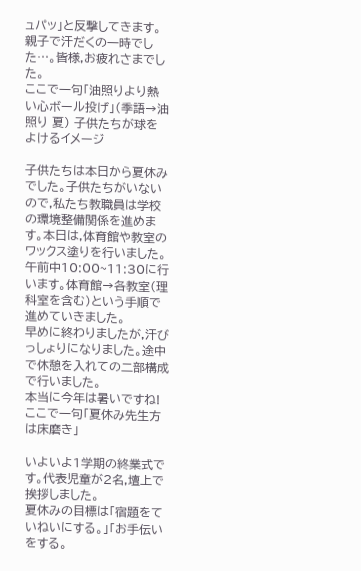ュパッ」と反撃してきます。
親子で汗だくの一時でした…。皆様,お疲れさまでした。
ここで一句「油照りより熱い心ボール投げ」(季語→油照り 夏) 子供たちが球をよけるイメージ

子供たちは本日から夏休みでした。子供たちがいないので,私たち教職員は学校の環境整備関係を進めます。本日は,体育館や教室のワックス塗りを行いました。
午前中10:00~11:30に行います。体育館→各教室(理科室を含む)という手順で進めていきました。
早めに終わりましたが,汗びっしょりになりました。途中で休憩を入れての二部構成で行いました。
本当に今年は暑いですね!
ここで一句「夏休み先生方は床磨き」

いよいよ1学期の終業式です。代表児童が2名,壇上で挨拶しました。
夏休みの目標は「宿題をていねいにする。」「お手伝いをする。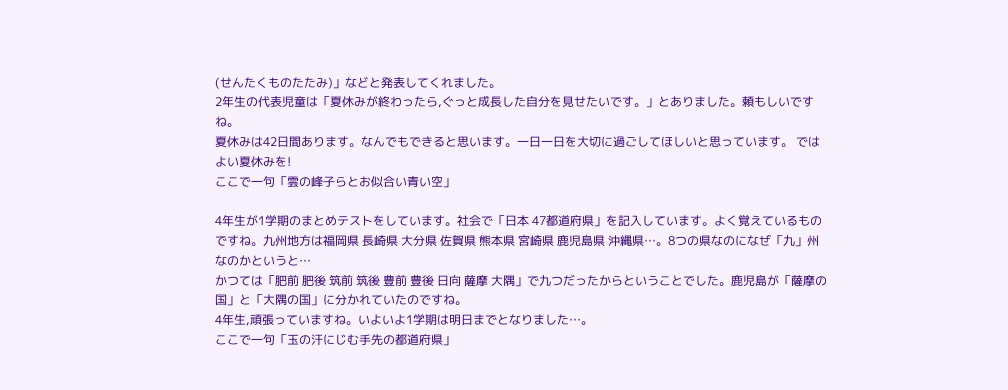(せんたくものたたみ)」などと発表してくれました。
2年生の代表児童は「夏休みが終わったら,ぐっと成長した自分を見せたいです。」とありました。頼もしいですね。
夏休みは42日間あります。なんでもできると思います。一日一日を大切に過ごしてほしいと思っています。 では よい夏休みを!
ここで一句「雲の峰子らとお似合い青い空」

4年生が1学期のまとめテストをしています。社会で「日本 47都道府県」を記入しています。よく覚えているものですね。九州地方は福岡県 長崎県 大分県 佐賀県 熊本県 宮崎県 鹿児島県 沖縄県…。8つの県なのになぜ「九」州なのかというと…
かつては「肥前 肥後 筑前 筑後 豊前 豊後 日向 薩摩 大隅」で九つだったからということでした。鹿児島が「薩摩の国」と「大隅の国」に分かれていたのですね。
4年生,頑張っていますね。いよいよ1学期は明日までとなりました…。
ここで一句「玉の汗にじむ手先の都道府県」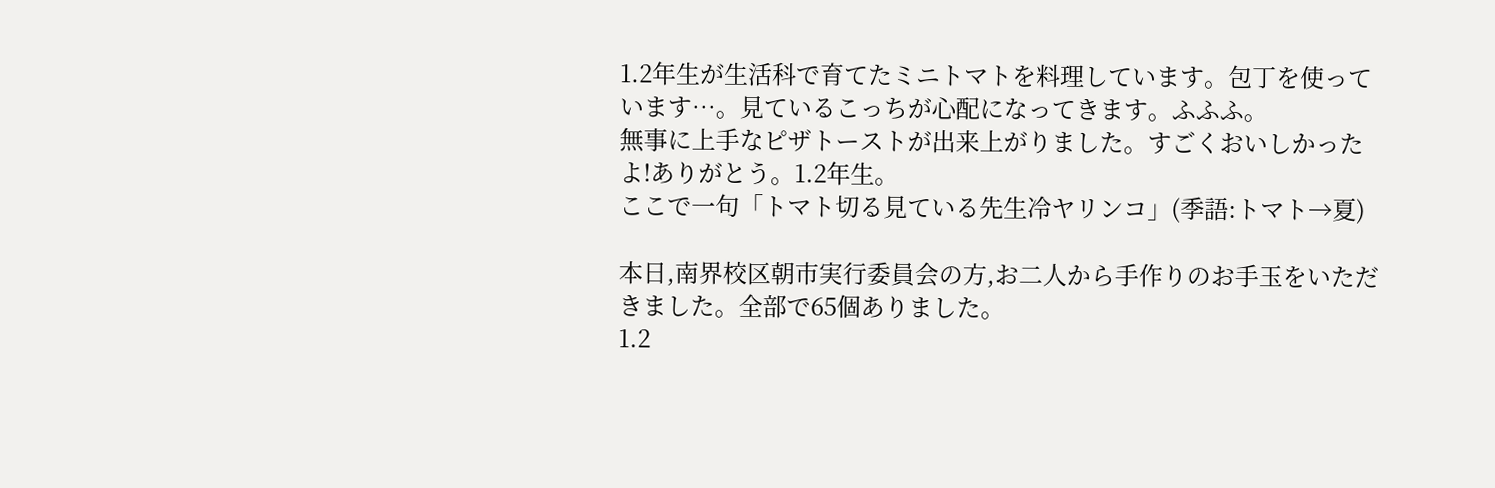1.2年生が生活科で育てたミニトマトを料理しています。包丁を使っています…。見ているこっちが心配になってきます。ふふふ。
無事に上手なピザトーストが出来上がりました。すごくおいしかったよ!ありがとう。1.2年生。
ここで一句「トマト切る見ている先生冷ヤリンコ」(季語:トマト→夏)

本日,南界校区朝市実行委員会の方,お二人から手作りのお手玉をいただきました。全部で65個ありました。
1.2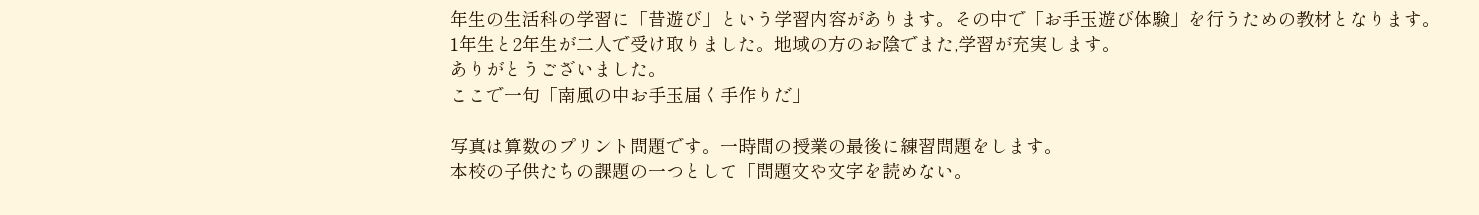年生の生活科の学習に「昔遊び」という学習内容があります。その中で「お手玉遊び体験」を行うための教材となります。
1年生と2年生が二人で受け取りました。地域の方のお陰でまた,学習が充実します。
ありがとうございました。
ここで一句「南風の中お手玉届く手作りだ」

写真は算数のプリント問題です。一時間の授業の最後に練習問題をします。
本校の子供たちの課題の一つとして「問題文や文字を読めない。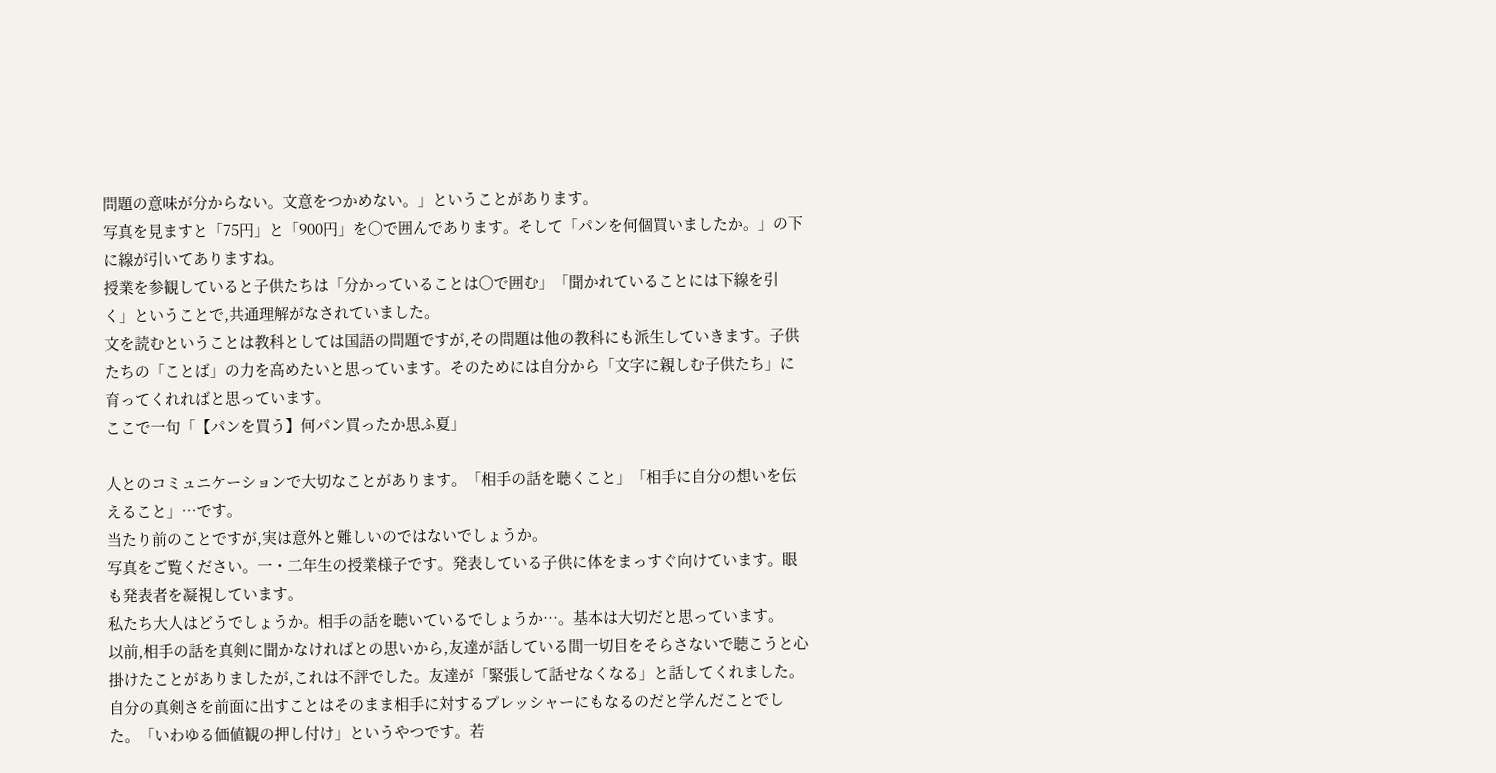問題の意味が分からない。文意をつかめない。」ということがあります。
写真を見ますと「75円」と「900円」を〇で囲んであります。そして「パンを何個買いましたか。」の下に線が引いてありますね。
授業を参観していると子供たちは「分かっていることは〇で囲む」「聞かれていることには下線を引く」ということで,共通理解がなされていました。
文を読むということは教科としては国語の問題ですが,その問題は他の教科にも派生していきます。子供たちの「ことば」の力を高めたいと思っています。そのためには自分から「文字に親しむ子供たち」に育ってくれればと思っています。
ここで一句「【パンを買う】何パン買ったか思ふ夏」

人とのコミュニケーションで大切なことがあります。「相手の話を聴くこと」「相手に自分の想いを伝えること」…です。
当たり前のことですが,実は意外と難しいのではないでしょうか。
写真をご覧ください。一・二年生の授業様子です。発表している子供に体をまっすぐ向けています。眼も発表者を凝視しています。
私たち大人はどうでしょうか。相手の話を聴いているでしょうか…。基本は大切だと思っています。
以前,相手の話を真剣に聞かなければとの思いから,友達が話している間一切目をそらさないで聴こうと心掛けたことがありましたが,これは不評でした。友達が「緊張して話せなくなる」と話してくれました。自分の真剣さを前面に出すことはそのまま相手に対するプレッシャーにもなるのだと学んだことでした。「いわゆる価値観の押し付け」というやつです。若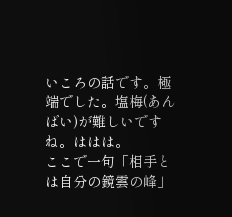いころの話です。極端でした。塩梅(あんばい)が難しいですね。ははは。
ここで一句「相手とは自分の鏡雲の峰」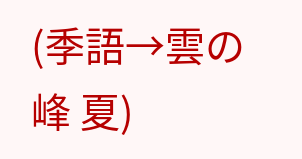(季語→雲の峰 夏)